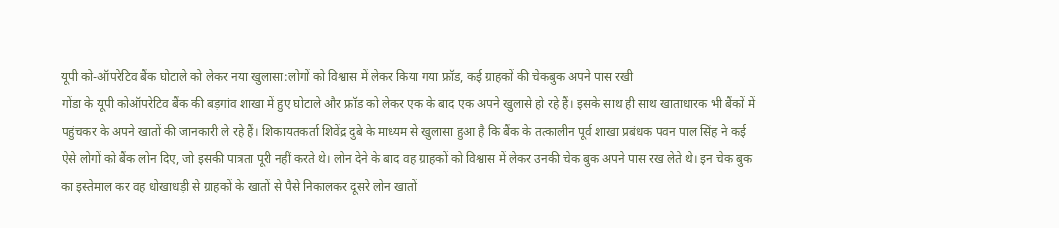यूपी को-ऑपरेटिव बैंक घोटाले को लेकर नया खुलासा:लोगों को विश्वास में लेकर किया गया फ्रॉड, कई ग्राहकों की चेकबुक अपने पास रखी
गोंडा के यूपी कोऑपरेटिव बैंक की बड़गांव शाखा में हुए घोटाले और फ्रॉड को लेकर एक के बाद एक अपने खुलासे हो रहे हैं। इसके साथ ही साथ खाताधारक भी बैंकों में पहुंचकर के अपने खातों की जानकारी ले रहे हैं। शिकायतकर्ता शिवेंद्र दुबे के माध्यम से खुलासा हुआ है कि बैंक के तत्कालीन पूर्व शाखा प्रबंधक पवन पाल सिंह ने कई ऐसे लोगों को बैंक लोन दिए, जो इसकी पात्रता पूरी नहीं करते थे। लोन देने के बाद वह ग्राहकों को विश्वास में लेकर उनकी चेक बुक अपने पास रख लेते थे। इन चेक बुक का इस्तेमाल कर वह धोखाधड़ी से ग्राहकों के खातों से पैसे निकालकर दूसरे लोन खातों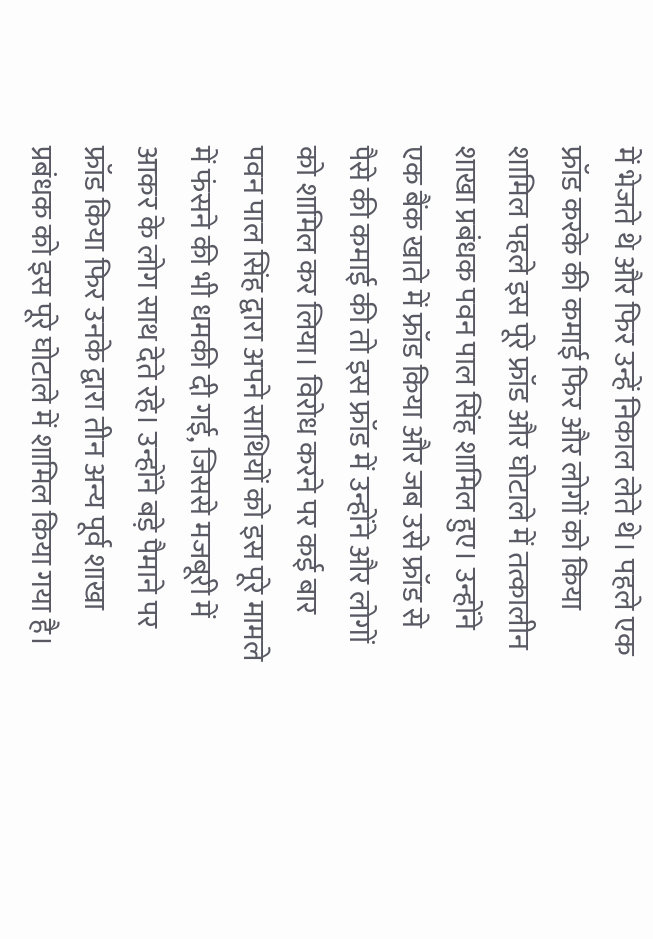में भेजते थे और फिर उन्हें निकाल लेते थे। पहले एक फ्रॉड करके की कमाई फिर और लोगों को किया शामिल पहले इस पूरे फ्रॉड और घोटाले में तत्कालीन शाखा प्रबंधक पवन पाल सिंह शामिल हुए। उन्होंने एक बैंक खाते में फ्रॉड किया और जब उसे फ्रॉड से पैसे की कमाई की तो इस फ्रॉड में उन्होंने और लोगों को शामिल कर लिया। विरोध करने पर कई बार पवन पाल सिंह द्वारा अपने साथियों को इस पूरे मामले में फंसने की भी धमकी दी गई, जिससे मजबूरी में आकर के लोग साथ देते रहे। उन्होंने बड़े पैमाने पर फ्रॉड किया फिर उनके द्वारा तीन अन्य पूर्व शाखा प्रबंधक को इस पूरे घोटाले में शामिल किया गया है।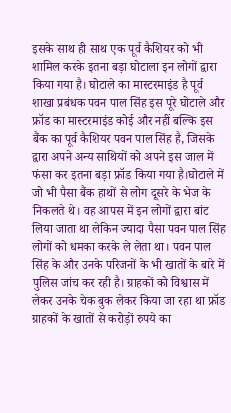इसके साथ ही साथ एक पूर्व कैशियर को भी शामिल करके इतना बड़ा घोटाला इन लोगों द्वारा किया गया है। घोटाले का मास्टरमाइंड है पूर्व शाखा प्रबंधक पवन पाल सिंह इस पूरे घोटाले और फ्रॉड का मास्टरमाइंड कोई और नहीं बल्कि इस बैंक का पूर्व कैशियर पवन पाल सिंह है, जिसके द्वारा अपने अन्य साथियों को अपने इस जाल में फंसा कर इतना बड़ा फ्रॉड किया गया है।घोटाले में जो भी पैसा बैंक हाथों से लोग दूसरे के भेज के निकलते थे। वह आपस में इन लोगों द्वारा बांट लिया जाता था लेकिन ज्यादा पैसा पवन पाल सिंह लोगों को धमका करके ले लेता था। पवन पाल सिंह के और उनके परिजनों के भी खातों के बारे में पुलिस जांच कर रही है। ग्राहकों को विश्वास में लेकर उनके चेक बुक लेकर किया जा रहा था फ्रॉड ग्राहकों के खातों से करोड़ों रुपये का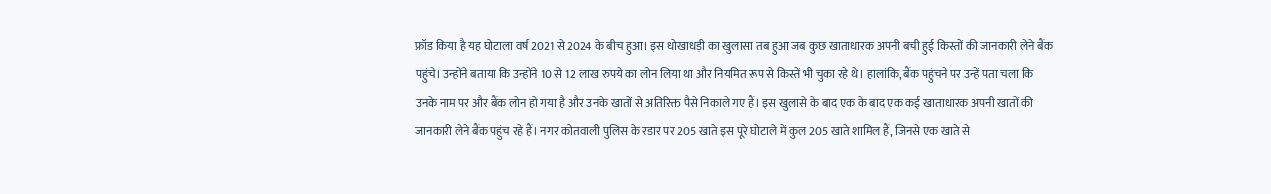फ्रॉड किया है यह घोटाला वर्ष 2021 से 2024 के बीच हुआ। इस धोखाधड़ी का खुलासा तब हुआ जब कुछ खाताधारक अपनी बची हुई किस्तों की जानकारी लेने बैंक पहुंचे। उन्होंने बताया कि उन्होंने 10 से 12 लाख रुपये का लोन लिया था और नियमित रूप से किस्तें भी चुका रहे थे। हालांकि, बैंक पहुंचने पर उन्हें पता चला कि उनके नाम पर और बैंक लोन हो गया है और उनके खातों से अतिरिक्त पैसे निकाले गए हैं। इस खुलासे के बाद एक के बाद एक कई खाताधारक अपनी खातों की जानकारी लेने बैंक पहुंच रहे हैं। नगर कोतवाली पुलिस के रडार पर 205 खाते इस पूरे घोटाले में कुल 205 खाते शामिल हैं, जिनसे एक खाते से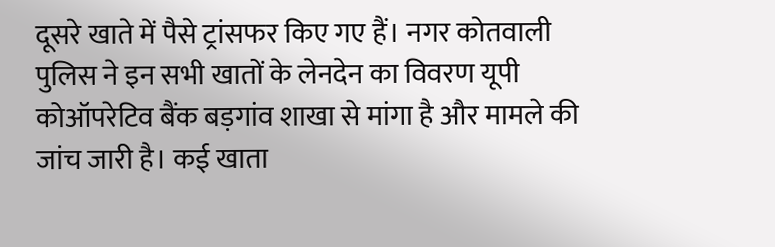दूसरे खाते में पैसे ट्रांसफर किए गए हैं। नगर कोतवाली पुलिस ने इन सभी खातों के लेनदेन का विवरण यूपी कोऑपरेटिव बैंक बड़गांव शाखा से मांगा है और मामले की जांच जारी है। कई खाता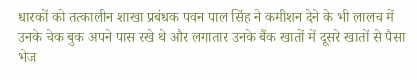धारकों को तत्कालीन शाखा प्रबंधक पवन पाल सिंह ने कमीशन देने के भी लालच में उनके चेक बुक अपने पास रखे थे और लगातार उनके बैंक खातों में दूसरे खातों से पैसा भेज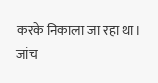करके निकाला जा रहा था। जांच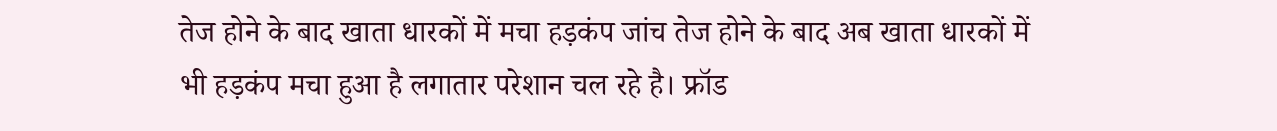तेज होने के बाद खाता धारकों में मचा हड़कंप जांच तेज होने के बाद अब खाता धारकों में भी हड़कंप मचा हुआ है लगातार परेशान चल रहे है। फ्रॉड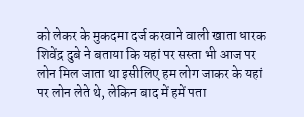को लेकर के मुकदमा दर्ज करवाने वाली खाता धारक शिवेंद्र दुबे ने बताया कि यहां पर सस्ता भी आज पर लोन मिल जाता था इसीलिए हम लोग जाकर के यहां पर लोन लेते थे, लेकिन बाद में हमें पता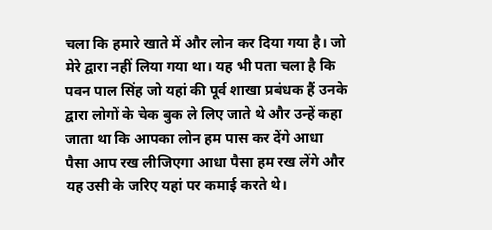चला कि हमारे खाते में और लोन कर दिया गया है। जो मेरे द्वारा नहीं लिया गया था। यह भी पता चला है कि पवन पाल सिंह जो यहां की पूर्व शाखा प्रबंधक हैं उनके द्वारा लोगों के चेक बुक ले लिए जाते थे और उन्हें कहा जाता था कि आपका लोन हम पास कर देंगे आधा पैसा आप रख लीजिएगा आधा पैसा हम रख लेंगे और यह उसी के जरिए यहां पर कमाई करते थे।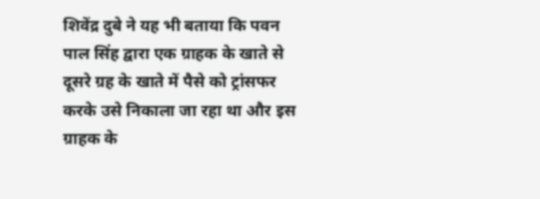शिवेंद्र दुबे ने यह भी बताया कि पवन पाल सिंह द्वारा एक ग्राहक के खाते से दूसरे ग्रह के खाते में पैसे को ट्रांसफर करके उसे निकाला जा रहा था और इस ग्राहक के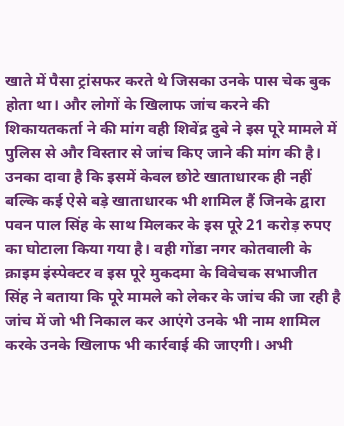खाते में पैसा ट्रांसफर करते थे जिसका उनके पास चेक बुक होता था। और लोगों के खिलाफ जांच करने की शिकायतकर्ता ने की मांग वही शिवेंद्र दुबे ने इस पूरे मामले में पुलिस से और विस्तार से जांच किए जाने की मांग की है। उनका दावा है कि इसमें केवल छोटे खाताधारक ही नहीं बल्कि कई ऐसे बड़े खाताधारक भी शामिल हैं जिनके द्वारा पवन पाल सिंह के साथ मिलकर के इस पूरे 21 करोड़ रुपए का घोटाला किया गया है। वही गोंडा नगर कोतवाली के क्राइम इंस्पेक्टर व इस पूरे मुकदमा के विवेचक सभाजीत सिंह ने बताया कि पूरे मामले को लेकर के जांच की जा रही है जांच में जो भी निकाल कर आएंगे उनके भी नाम शामिल करके उनके खिलाफ भी कार्रवाई की जाएगी। अभी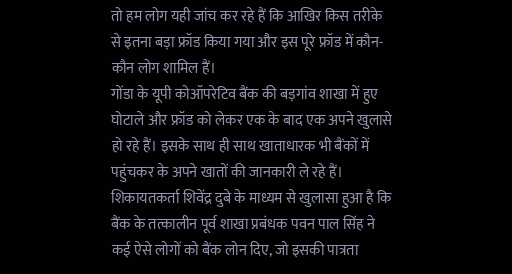तो हम लोग यही जांच कर रहे हैं कि आखिर किस तरीके से इतना बड़ा फ्रॉड किया गया और इस पूरे फ्रॉड में कौन-कौन लोग शामिल हैं।
गोंडा के यूपी कोऑपरेटिव बैंक की बड़गांव शाखा में हुए घोटाले और फ्रॉड को लेकर एक के बाद एक अपने खुलासे हो रहे हैं। इसके साथ ही साथ खाताधारक भी बैंकों में पहुंचकर के अपने खातों की जानकारी ले रहे हैं। शिकायतकर्ता शिवेंद्र दुबे के माध्यम से खुलासा हुआ है कि बैंक के तत्कालीन पूर्व शाखा प्रबंधक पवन पाल सिंह ने कई ऐसे लोगों को बैंक लोन दिए, जो इसकी पात्रता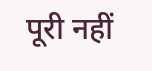पूरी नहीं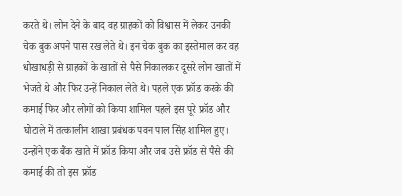करते थे। लोन देने के बाद वह ग्राहकों को विश्वास में लेकर उनकी चेक बुक अपने पास रख लेते थे। इन चेक बुक का इस्तेमाल कर वह धोखाधड़ी से ग्राहकों के खातों से पैसे निकालकर दूसरे लोन खातों में भेजते थे और फिर उन्हें निकाल लेते थे। पहले एक फ्रॉड करके की कमाई फिर और लोगों को किया शामिल पहले इस पूरे फ्रॉड और घोटाले में तत्कालीन शाखा प्रबंधक पवन पाल सिंह शामिल हुए। उन्होंने एक बैंक खाते में फ्रॉड किया और जब उसे फ्रॉड से पैसे की कमाई की तो इस फ्रॉड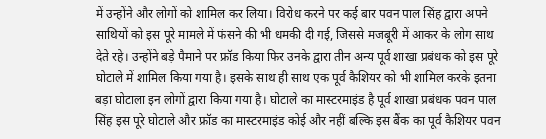में उन्होंने और लोगों को शामिल कर लिया। विरोध करने पर कई बार पवन पाल सिंह द्वारा अपने साथियों को इस पूरे मामले में फंसने की भी धमकी दी गई, जिससे मजबूरी में आकर के लोग साथ देते रहे। उन्होंने बड़े पैमाने पर फ्रॉड किया फिर उनके द्वारा तीन अन्य पूर्व शाखा प्रबंधक को इस पूरे घोटाले में शामिल किया गया है। इसके साथ ही साथ एक पूर्व कैशियर को भी शामिल करके इतना बड़ा घोटाला इन लोगों द्वारा किया गया है। घोटाले का मास्टरमाइंड है पूर्व शाखा प्रबंधक पवन पाल सिंह इस पूरे घोटाले और फ्रॉड का मास्टरमाइंड कोई और नहीं बल्कि इस बैंक का पूर्व कैशियर पवन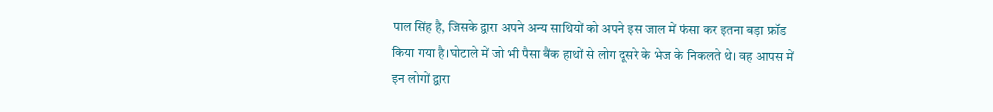पाल सिंह है, जिसके द्वारा अपने अन्य साथियों को अपने इस जाल में फंसा कर इतना बड़ा फ्रॉड किया गया है।घोटाले में जो भी पैसा बैंक हाथों से लोग दूसरे के भेज के निकलते थे। वह आपस में इन लोगों द्वारा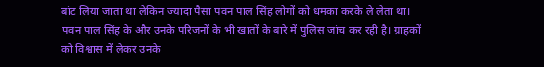बांट लिया जाता था लेकिन ज्यादा पैसा पवन पाल सिंह लोगों को धमका करके ले लेता था। पवन पाल सिंह के और उनके परिजनों के भी खातों के बारे में पुलिस जांच कर रही है। ग्राहकों को विश्वास में लेकर उनके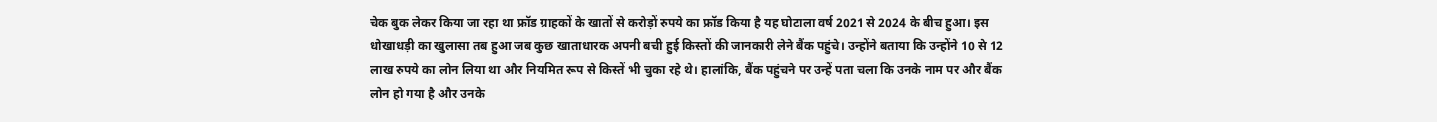चेक बुक लेकर किया जा रहा था फ्रॉड ग्राहकों के खातों से करोड़ों रुपये का फ्रॉड किया है यह घोटाला वर्ष 2021 से 2024 के बीच हुआ। इस धोखाधड़ी का खुलासा तब हुआ जब कुछ खाताधारक अपनी बची हुई किस्तों की जानकारी लेने बैंक पहुंचे। उन्होंने बताया कि उन्होंने 10 से 12 लाख रुपये का लोन लिया था और नियमित रूप से किस्तें भी चुका रहे थे। हालांकि, बैंक पहुंचने पर उन्हें पता चला कि उनके नाम पर और बैंक लोन हो गया है और उनके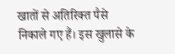खातों से अतिरिक्त पैसे निकाले गए हैं। इस खुलासे के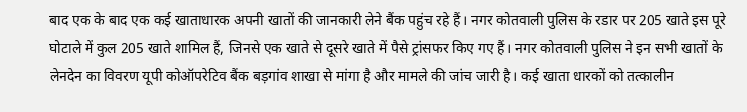बाद एक के बाद एक कई खाताधारक अपनी खातों की जानकारी लेने बैंक पहुंच रहे हैं। नगर कोतवाली पुलिस के रडार पर 205 खाते इस पूरे घोटाले में कुल 205 खाते शामिल हैं, जिनसे एक खाते से दूसरे खाते में पैसे ट्रांसफर किए गए हैं। नगर कोतवाली पुलिस ने इन सभी खातों के लेनदेन का विवरण यूपी कोऑपरेटिव बैंक बड़गांव शाखा से मांगा है और मामले की जांच जारी है। कई खाता धारकों को तत्कालीन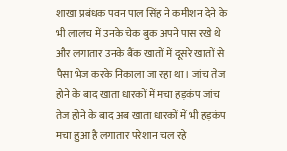शाखा प्रबंधक पवन पाल सिंह ने कमीशन देने के भी लालच में उनके चेक बुक अपने पास रखे थे और लगातार उनके बैंक खातों में दूसरे खातों से पैसा भेज करके निकाला जा रहा था। जांच तेज होने के बाद खाता धारकों में मचा हड़कंप जांच तेज होने के बाद अब खाता धारकों में भी हड़कंप मचा हुआ है लगातार परेशान चल रहे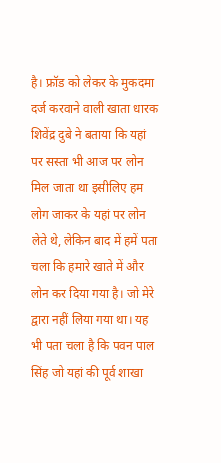है। फ्रॉड को लेकर के मुकदमा दर्ज करवाने वाली खाता धारक शिवेंद्र दुबे ने बताया कि यहां पर सस्ता भी आज पर लोन मिल जाता था इसीलिए हम लोग जाकर के यहां पर लोन लेते थे, लेकिन बाद में हमें पता चला कि हमारे खाते में और लोन कर दिया गया है। जो मेरे द्वारा नहीं लिया गया था। यह भी पता चला है कि पवन पाल सिंह जो यहां की पूर्व शाखा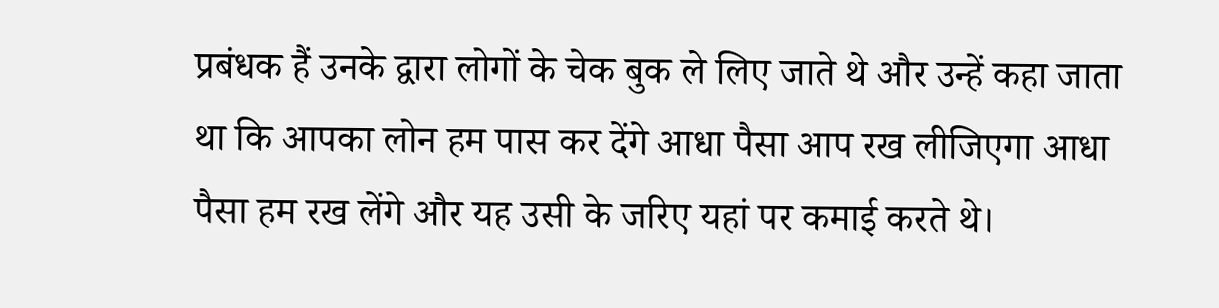प्रबंधक हैं उनके द्वारा लोगों के चेक बुक ले लिए जाते थे और उन्हें कहा जाता था कि आपका लोन हम पास कर देंगे आधा पैसा आप रख लीजिएगा आधा पैसा हम रख लेंगे और यह उसी के जरिए यहां पर कमाई करते थे।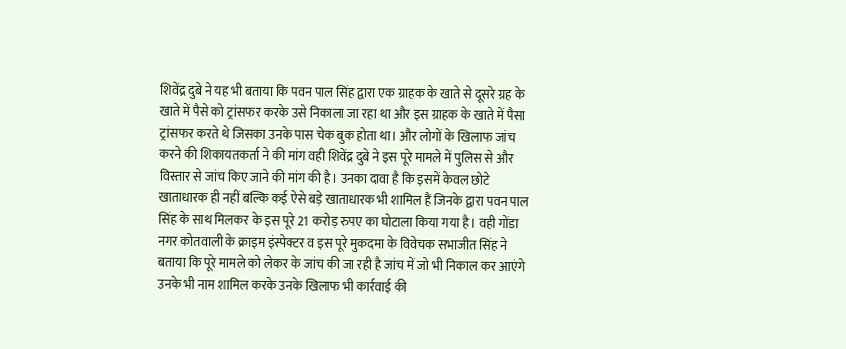शिवेंद्र दुबे ने यह भी बताया कि पवन पाल सिंह द्वारा एक ग्राहक के खाते से दूसरे ग्रह के खाते में पैसे को ट्रांसफर करके उसे निकाला जा रहा था और इस ग्राहक के खाते में पैसा ट्रांसफर करते थे जिसका उनके पास चेक बुक होता था। और लोगों के खिलाफ जांच करने की शिकायतकर्ता ने की मांग वही शिवेंद्र दुबे ने इस पूरे मामले में पुलिस से और विस्तार से जांच किए जाने की मांग की है। उनका दावा है कि इसमें केवल छोटे खाताधारक ही नहीं बल्कि कई ऐसे बड़े खाताधारक भी शामिल हैं जिनके द्वारा पवन पाल सिंह के साथ मिलकर के इस पूरे 21 करोड़ रुपए का घोटाला किया गया है। वही गोंडा नगर कोतवाली के क्राइम इंस्पेक्टर व इस पूरे मुकदमा के विवेचक सभाजीत सिंह ने बताया कि पूरे मामले को लेकर के जांच की जा रही है जांच में जो भी निकाल कर आएंगे उनके भी नाम शामिल करके उनके खिलाफ भी कार्रवाई की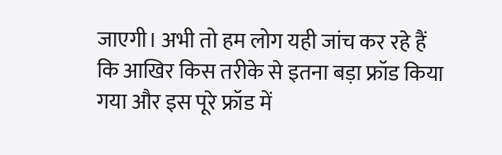जाएगी। अभी तो हम लोग यही जांच कर रहे हैं कि आखिर किस तरीके से इतना बड़ा फ्रॉड किया गया और इस पूरे फ्रॉड में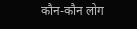कौन-कौन लोग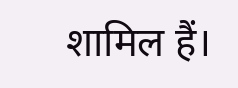शामिल हैं।